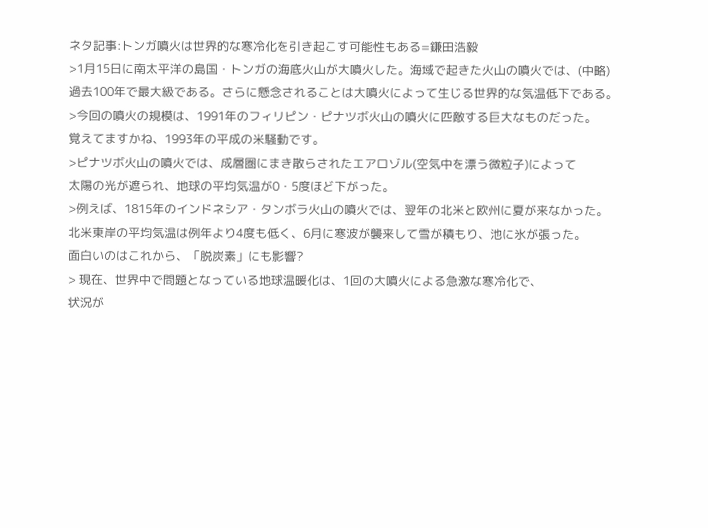ネタ記事:トンガ噴火は世界的な寒冷化を引き起こす可能性もある=鎌田浩毅
>1月15日に南太平洋の島国・トンガの海底火山が大噴火した。海域で起きた火山の噴火では、(中略)
過去100年で最大級である。さらに懸念されることは大噴火によって生じる世界的な気温低下である。
>今回の噴火の規模は、1991年のフィリピン・ピナツボ火山の噴火に匹敵する巨大なものだった。
覚えてますかね、1993年の平成の米騒動です。
>ピナツボ火山の噴火では、成層圏にまき散らされたエアロゾル(空気中を漂う微粒子)によって
太陽の光が遮られ、地球の平均気温が0・5度ほど下がった。
>例えば、1815年のインドネシア・タンボラ火山の噴火では、翌年の北米と欧州に夏が来なかった。
北米東岸の平均気温は例年より4度も低く、6月に寒波が襲来して雪が積もり、池に氷が張った。
面白いのはこれから、「脱炭素」にも影響?
> 現在、世界中で問題となっている地球温暖化は、1回の大噴火による急激な寒冷化で、
状況が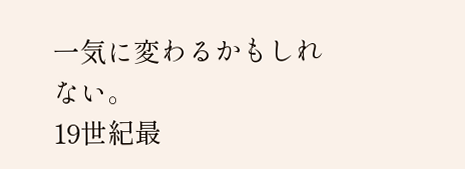一気に変わるかもしれない。
19世紀最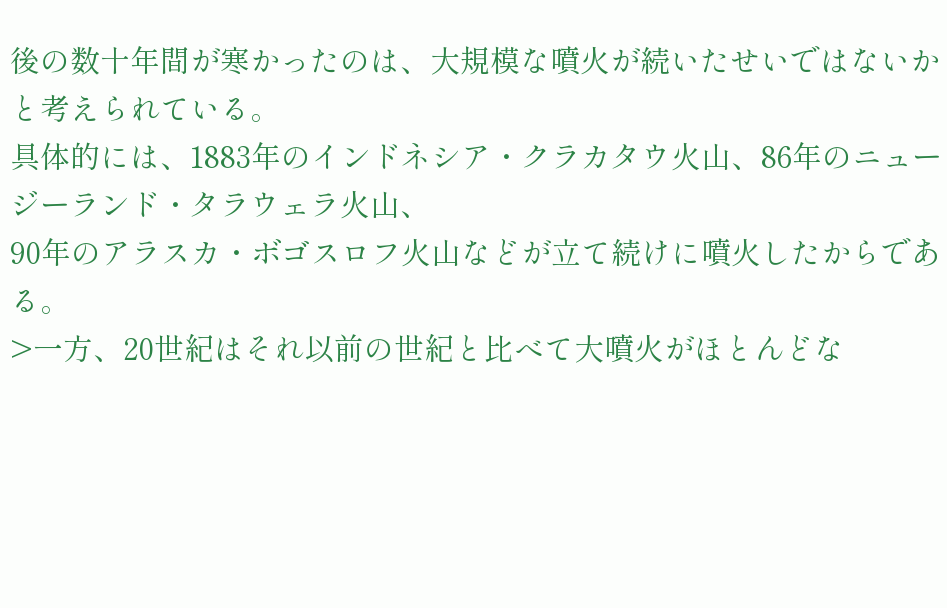後の数十年間が寒かったのは、大規模な噴火が続いたせいではないかと考えられている。
具体的には、1883年のインドネシア・クラカタウ火山、86年のニュージーランド・タラウェラ火山、
90年のアラスカ・ボゴスロフ火山などが立て続けに噴火したからである。
>一方、20世紀はそれ以前の世紀と比べて大噴火がほとんどな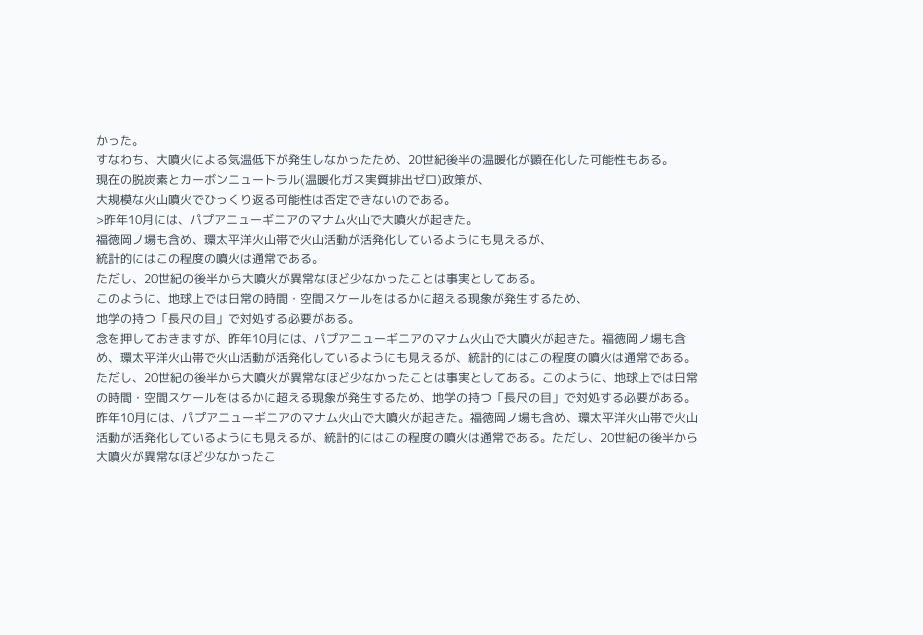かった。
すなわち、大噴火による気温低下が発生しなかったため、20世紀後半の温暖化が顕在化した可能性もある。
現在の脱炭素とカーボンニュートラル(温暖化ガス実質排出ゼロ)政策が、
大規模な火山噴火でひっくり返る可能性は否定できないのである。
>昨年10月には、パプアニューギニアのマナム火山で大噴火が起きた。
福徳岡ノ場も含め、環太平洋火山帯で火山活動が活発化しているようにも見えるが、
統計的にはこの程度の噴火は通常である。
ただし、20世紀の後半から大噴火が異常なほど少なかったことは事実としてある。
このように、地球上では日常の時間・空間スケールをはるかに超える現象が発生するため、
地学の持つ「長尺の目」で対処する必要がある。
念を押しておきますが、昨年10月には、パプアニューギニアのマナム火山で大噴火が起きた。福徳岡ノ場も含め、環太平洋火山帯で火山活動が活発化しているようにも見えるが、統計的にはこの程度の噴火は通常である。ただし、20世紀の後半から大噴火が異常なほど少なかったことは事実としてある。このように、地球上では日常の時間・空間スケールをはるかに超える現象が発生するため、地学の持つ「長尺の目」で対処する必要がある。
昨年10月には、パプアニューギニアのマナム火山で大噴火が起きた。福徳岡ノ場も含め、環太平洋火山帯で火山活動が活発化しているようにも見えるが、統計的にはこの程度の噴火は通常である。ただし、20世紀の後半から大噴火が異常なほど少なかったこ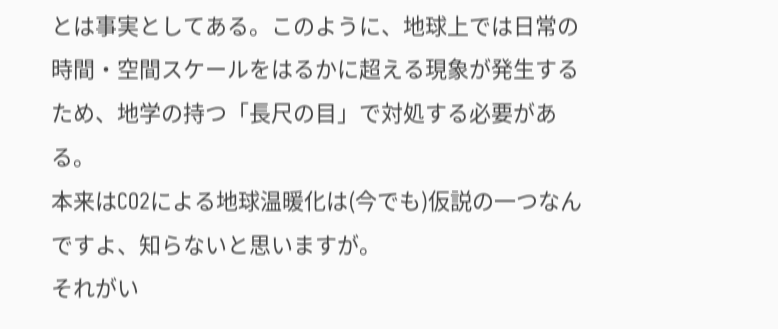とは事実としてある。このように、地球上では日常の時間・空間スケールをはるかに超える現象が発生するため、地学の持つ「長尺の目」で対処する必要がある。
本来はCO2による地球温暖化は(今でも)仮説の一つなんですよ、知らないと思いますが。
それがい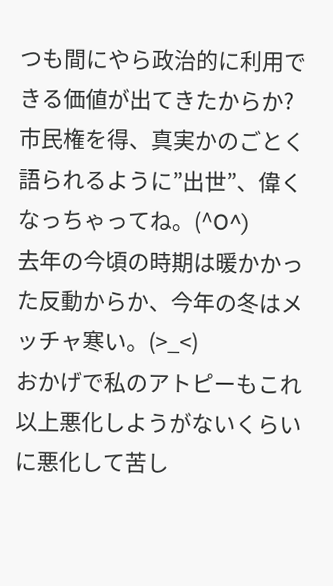つも間にやら政治的に利用できる価値が出てきたからか?
市民権を得、真実かのごとく語られるように”出世”、偉くなっちゃってね。(^O^)
去年の今頃の時期は暖かかった反動からか、今年の冬はメッチャ寒い。(>_<)
おかげで私のアトピーもこれ以上悪化しようがないくらいに悪化して苦し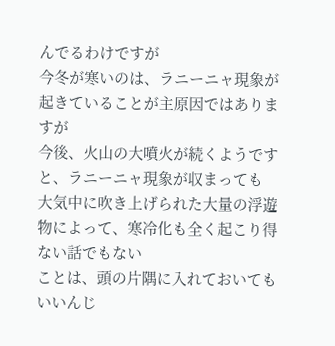んでるわけですが
今冬が寒いのは、ラニーニャ現象が起きていることが主原因ではありますが
今後、火山の大噴火が続くようですと、ラニーニャ現象が収まっても
大気中に吹き上げられた大量の浮遊物によって、寒冷化も全く起こり得ない話でもない
ことは、頭の片隅に入れておいてもいいんじ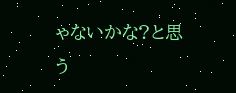ゃないかな?と思う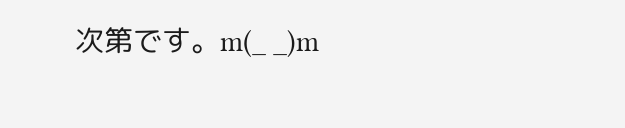次第です。m(_ _)m